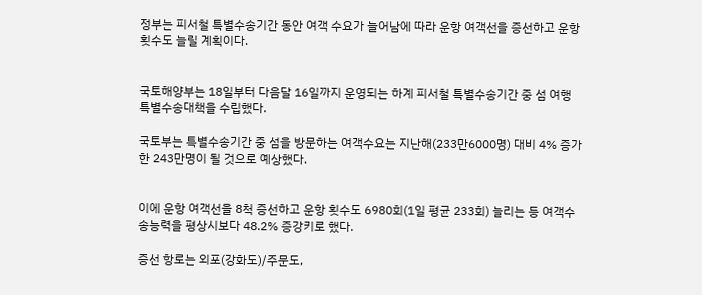정부는 피서철 특별수송기간 동안 여객 수요가 늘어남에 따라 운항 여객선을 증선하고 운항횟수도 늘릴 계획이다.


국토해양부는 18일부터 다음달 16일까지 운영되는 하계 피서철 특별수송기간 중 섬 여행 특별수송대책을 수립했다.

국토부는 특별수송기간 중 섬을 방문하는 여객수요는 지난해(233만6000명) 대비 4% 증가한 243만명이 될 것으로 예상했다.


이에 운항 여객선을 8척 증선하고 운항 횟수도 6980회(1일 평균 233회) 늘리는 등 여객수송능력을 평상시보다 48.2% 증강키로 했다.

증선 항로는 외포(강화도)/주문도,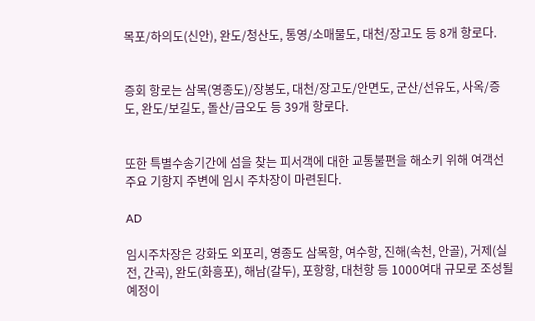목포/하의도(신안), 완도/청산도, 통영/소매물도, 대천/장고도 등 8개 항로다.


증회 항로는 삼목(영종도)/장봉도, 대천/장고도/안면도, 군산/선유도, 사옥/증도, 완도/보길도, 돌산/금오도 등 39개 항로다.


또한 특별수송기간에 섬을 찾는 피서객에 대한 교통불편을 해소키 위해 여객선 주요 기항지 주변에 임시 주차장이 마련된다.

AD

임시주차장은 강화도 외포리, 영종도 삼목항, 여수항, 진해(속천, 안골), 거제(실전, 간곡), 완도(화흥포), 해남(갈두), 포항항, 대천항 등 1000여대 규모로 조성될 예정이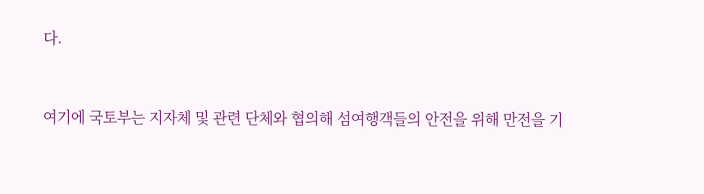다.


여기에 국토부는 지자체 및 관련 단체와 협의해 섬여행객들의 안전을 위해 만전을 기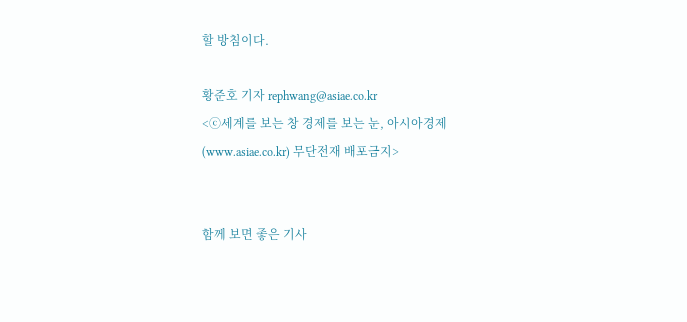할 방침이다.

황준호 기자 rephwang@asiae.co.kr
<ⓒ세계를 보는 창 경제를 보는 눈, 아시아경제(www.asiae.co.kr) 무단전재 배포금지>


함께 보면 좋은 기사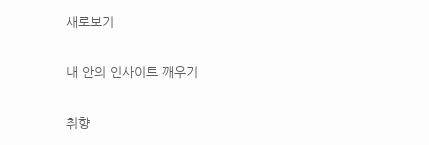새로보기

내 안의 인사이트 깨우기

취향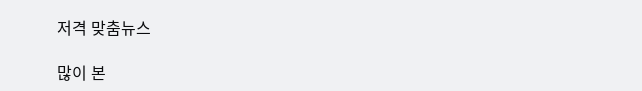저격 맞춤뉴스

많이 본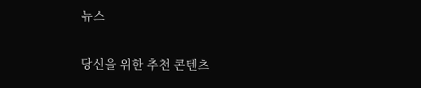뉴스

당신을 위한 추천 콘텐츠